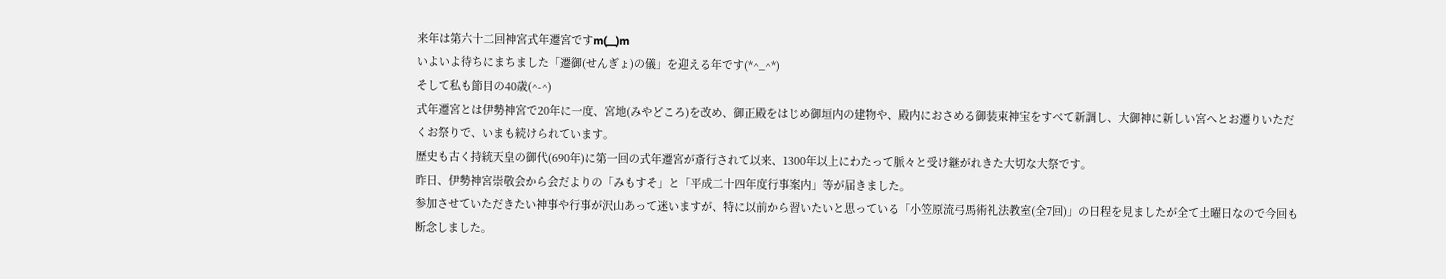来年は第六十二回神宮式年遷宮ですm(__)m
いよいよ待ちにまちました「遷御(せんぎょ)の儀」を迎える年です(*^_^*)
そして私も節目の40歳(^-^)
式年遷宮とは伊勢神宮で20年に一度、宮地(みやどころ)を改め、御正殿をはじめ御垣内の建物や、殿内におさめる御装束神宝をすべて新調し、大御神に新しい宮へとお遷りいただくお祭りで、いまも続けられています。
歴史も古く持統天皇の御代(690年)に第一回の式年遷宮が斎行されて以来、1300年以上にわたって脈々と受け継がれきた大切な大祭です。
昨日、伊勢神宮崇敬会から会だよりの「みもすそ」と「平成二十四年度行事案内」等が届きました。
参加させていただきたい神事や行事が沢山あって迷いますが、特に以前から習いたいと思っている「小笠原流弓馬術礼法教室(全7回)」の日程を見ましたが全て土曜日なので今回も断念しました。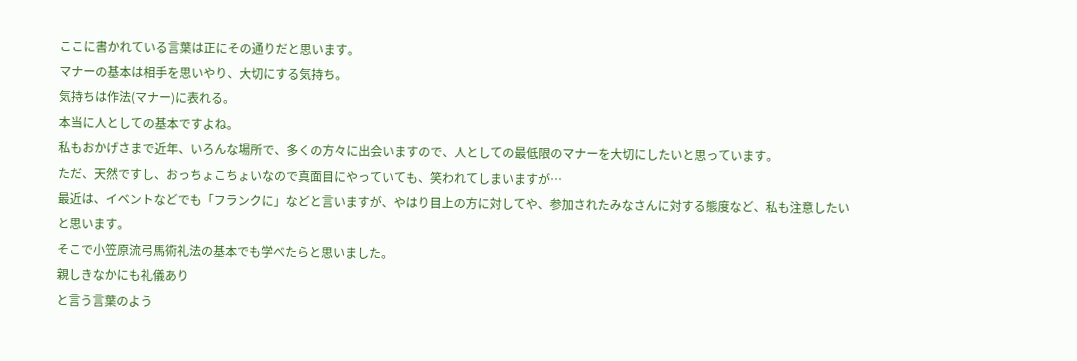ここに書かれている言葉は正にその通りだと思います。
マナーの基本は相手を思いやり、大切にする気持ち。
気持ちは作法(マナー)に表れる。
本当に人としての基本ですよね。
私もおかげさまで近年、いろんな場所で、多くの方々に出会いますので、人としての最低限のマナーを大切にしたいと思っています。
ただ、天然ですし、おっちょこちょいなので真面目にやっていても、笑われてしまいますが…
最近は、イベントなどでも「フランクに」などと言いますが、やはり目上の方に対してや、参加されたみなさんに対する態度など、私も注意したいと思います。
そこで小笠原流弓馬術礼法の基本でも学べたらと思いました。
親しきなかにも礼儀あり
と言う言葉のよう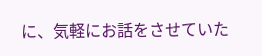に、気軽にお話をさせていた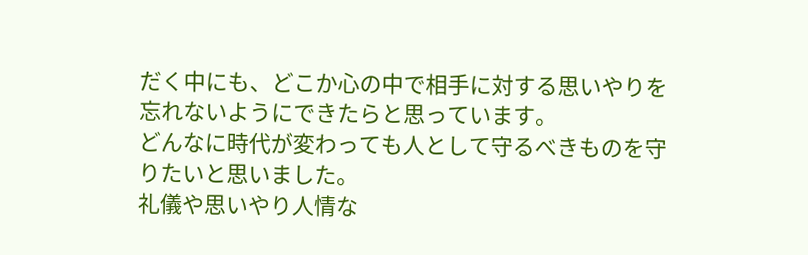だく中にも、どこか心の中で相手に対する思いやりを忘れないようにできたらと思っています。
どんなに時代が変わっても人として守るべきものを守りたいと思いました。
礼儀や思いやり人情な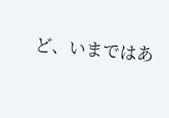ど、いまではあ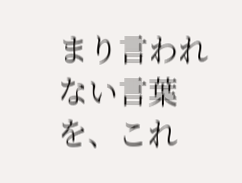まり言われない言葉を、これ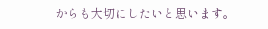からも大切にしたいと思います。